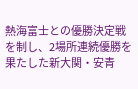熱海富士との優勝決定戦を制し、2場所連続優勝を果たした新大関・安青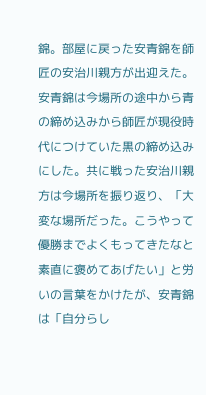錦。部屋に戻った安青錦を師匠の安治川親方が出迎えた。安青錦は今場所の途中から青の締め込みから師匠が現役時代につけていた黒の締め込みにした。共に戦った安治川親方は今場所を振り返り、「大変な場所だった。こうやって優勝までよくもってきたなと素直に褒めてあげたい」と労いの言葉をかけたが、安青錦は「自分らし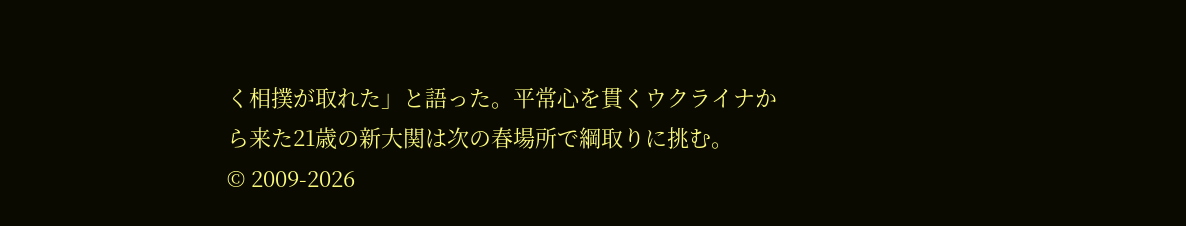く相撲が取れた」と語った。平常心を貫くウクライナから来た21歳の新大関は次の春場所で綱取りに挑む。
© 2009-2026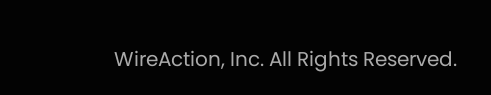WireAction, Inc. All Rights Reserved.